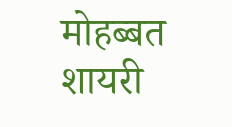मोहब्बत शायरी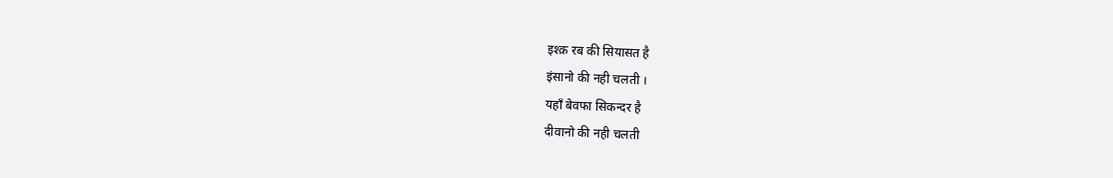इश्क़ रब की सियासत है
इंसानो की नही चलती ।
यहाँ बेवफा सिकन्दर है
दीवानो की नही चलती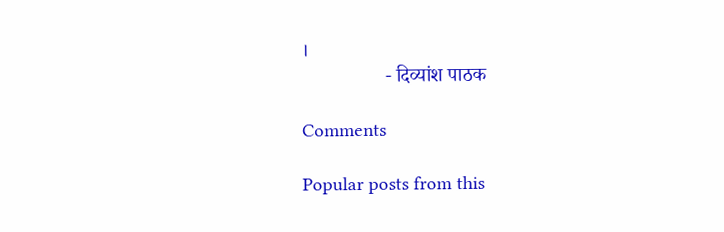।
                 - दिव्यांश पाठक

Comments

Popular posts from this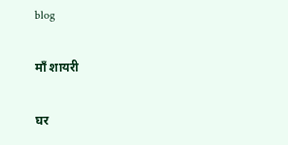blog

माँ शायरी

घर